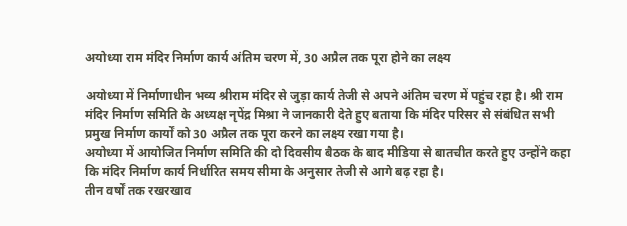अयोध्या राम मंदिर निर्माण कार्य अंतिम चरण में, 30 अप्रैल तक पूरा होने का लक्ष्य

अयोध्या में निर्माणाधीन भव्य श्रीराम मंदिर से जुड़ा कार्य तेजी से अपने अंतिम चरण में पहुंच रहा है। श्री राम मंदिर निर्माण समिति के अध्यक्ष नृपेंद्र मिश्रा ने जानकारी देते हुए बताया कि मंदिर परिसर से संबंधित सभी प्रमुख निर्माण कार्यों को 30 अप्रैल तक पूरा करने का लक्ष्य रखा गया है।
अयोध्या में आयोजित निर्माण समिति की दो दिवसीय बैठक के बाद मीडिया से बातचीत करते हुए उन्होंने कहा कि मंदिर निर्माण कार्य निर्धारित समय सीमा के अनुसार तेजी से आगे बढ़ रहा है।
तीन वर्षों तक रखरखाव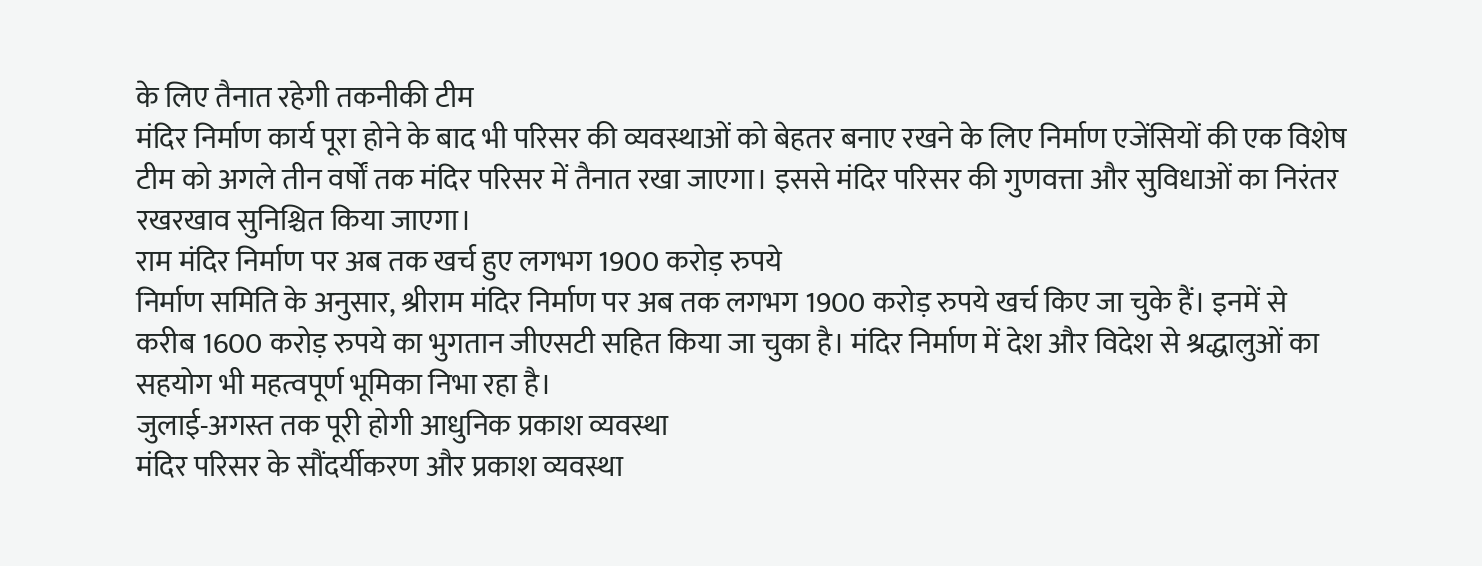के लिए तैनात रहेगी तकनीकी टीम
मंदिर निर्माण कार्य पूरा होने के बाद भी परिसर की व्यवस्थाओं को बेहतर बनाए रखने के लिए निर्माण एजेंसियों की एक विशेष टीम को अगले तीन वर्षों तक मंदिर परिसर में तैनात रखा जाएगा। इससे मंदिर परिसर की गुणवत्ता और सुविधाओं का निरंतर रखरखाव सुनिश्चित किया जाएगा।
राम मंदिर निर्माण पर अब तक खर्च हुए लगभग 1900 करोड़ रुपये
निर्माण समिति के अनुसार, श्रीराम मंदिर निर्माण पर अब तक लगभग 1900 करोड़ रुपये खर्च किए जा चुके हैं। इनमें से करीब 1600 करोड़ रुपये का भुगतान जीएसटी सहित किया जा चुका है। मंदिर निर्माण में देश और विदेश से श्रद्धालुओं का सहयोग भी महत्वपूर्ण भूमिका निभा रहा है।
जुलाई-अगस्त तक पूरी होगी आधुनिक प्रकाश व्यवस्था
मंदिर परिसर के सौंदर्यीकरण और प्रकाश व्यवस्था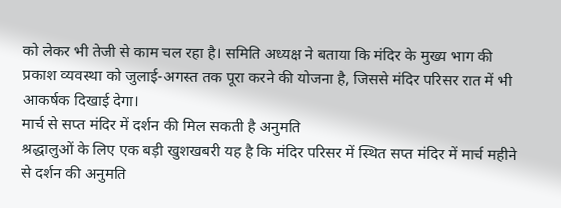को लेकर भी तेजी से काम चल रहा है। समिति अध्यक्ष ने बताया कि मंदिर के मुख्य भाग की प्रकाश व्यवस्था को जुलाई-अगस्त तक पूरा करने की योजना है, जिससे मंदिर परिसर रात में भी आकर्षक दिखाई देगा।
मार्च से सप्त मंदिर में दर्शन की मिल सकती है अनुमति
श्रद्धालुओं के लिए एक बड़ी खुशखबरी यह है कि मंदिर परिसर में स्थित सप्त मंदिर में मार्च महीने से दर्शन की अनुमति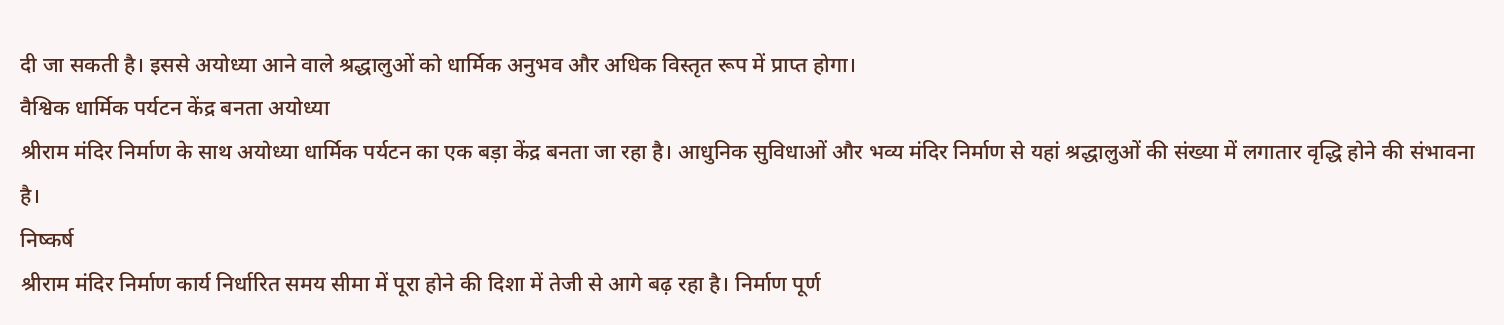दी जा सकती है। इससे अयोध्या आने वाले श्रद्धालुओं को धार्मिक अनुभव और अधिक विस्तृत रूप में प्राप्त होगा।
वैश्विक धार्मिक पर्यटन केंद्र बनता अयोध्या
श्रीराम मंदिर निर्माण के साथ अयोध्या धार्मिक पर्यटन का एक बड़ा केंद्र बनता जा रहा है। आधुनिक सुविधाओं और भव्य मंदिर निर्माण से यहां श्रद्धालुओं की संख्या में लगातार वृद्धि होने की संभावना है।
निष्कर्ष
श्रीराम मंदिर निर्माण कार्य निर्धारित समय सीमा में पूरा होने की दिशा में तेजी से आगे बढ़ रहा है। निर्माण पूर्ण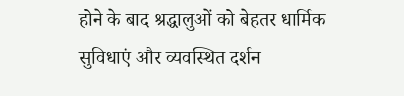होने के बाद श्रद्धालुओं को बेहतर धार्मिक सुविधाएं और व्यवस्थित दर्शन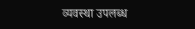व्यवस्था उपलब्ध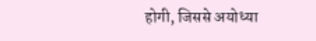होगी, जिससे अयोध्या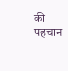की पहचान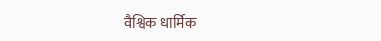वैश्विक धार्मिक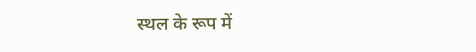स्थल के रूप में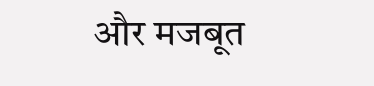और मजबूत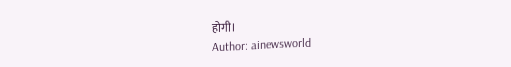होगी।
Author: ainewsworld